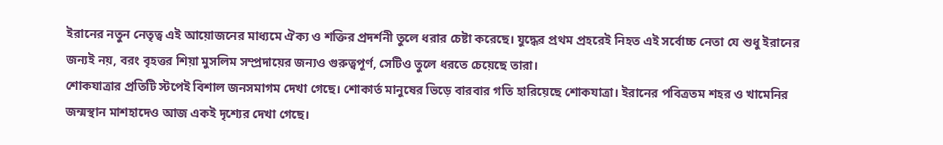ইরানের নতুন নেতৃত্ব এই আয়োজনের মাধ্যমে ঐক্য ও শক্তির প্রদর্শনী তুলে ধরার চেষ্টা করেছে। যুদ্ধের প্রথম প্রহরেই নিহত এই সর্বোচ্চ নেতা যে শুধু ইরানের জন্যই নয়, বরং বৃহত্তর শিয়া মুসলিম সম্প্রদায়ের জন্যও গুরুত্বপূর্ণ, সেটিও তুলে ধরতে চেয়েছে তারা।
শোকযাত্রার প্রতিটি স্টপেই বিশাল জনসমাগম দেখা গেছে। শোকার্ত মানুষের ভিড়ে বারবার গতি হারিয়েছে শোকযাত্রা। ইরানের পবিত্রতম শহর ও খামেনির জন্মস্থান মাশহাদেও আজ একই দৃশ্যের দেখা গেছে।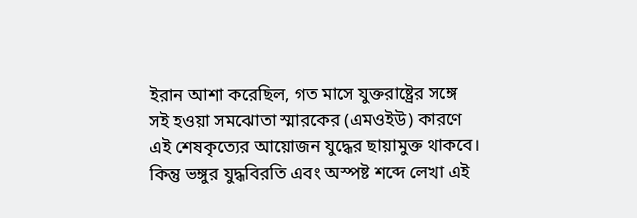ইরান আশা করেছিল, গত মাসে যুক্তরাষ্ট্রের সঙ্গে সই হওয়া সমঝোতা স্মারকের (এমওইউ) কারণে এই শেষকৃত্যের আয়োজন যুদ্ধের ছায়ামুক্ত থাকবে। কিন্তু ভঙ্গুর যুদ্ধবিরতি এবং অস্পষ্ট শব্দে লেখা এই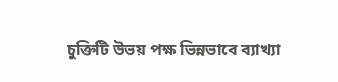চুক্তিটি উভয় পক্ষ ভিন্নভাবে ব্যাখ্যা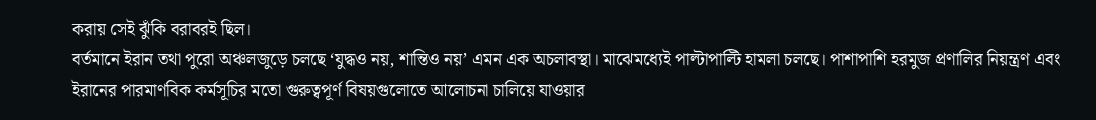করায় সেই ঝুঁকি বরাবরই ছিল।
বর্তমানে ইরান তথা পুরো অঞ্চলজুড়ে চলছে ‘যুদ্ধও নয়, শান্তিও নয়’ এমন এক অচলাবস্থা। মাঝেমধ্যেই পাল্টাপাল্টি হামলা চলছে। পাশাপাশি হরমুজ প্রণালির নিয়ন্ত্রণ এবং ইরানের পারমাণবিক কর্মসূচির মতো গুরুত্বপূর্ণ বিষয়গুলোতে আলোচনা চালিয়ে যাওয়ার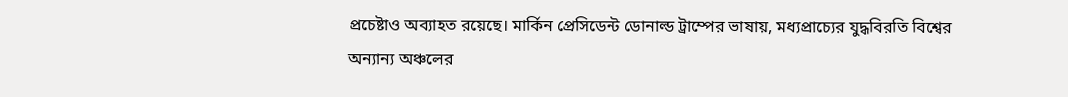প্রচেষ্টাও অব্যাহত রয়েছে। মার্কিন প্রেসিডেন্ট ডোনাল্ড ট্রাম্পের ভাষায়, মধ্যপ্রাচ্যের যুদ্ধবিরতি বিশ্বের অন্যান্য অঞ্চলের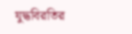যুদ্ধবিরতির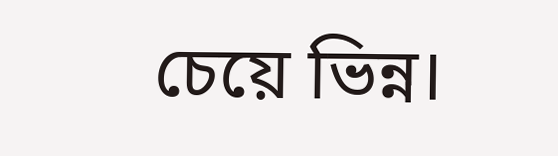চেয়ে ভিন্ন।